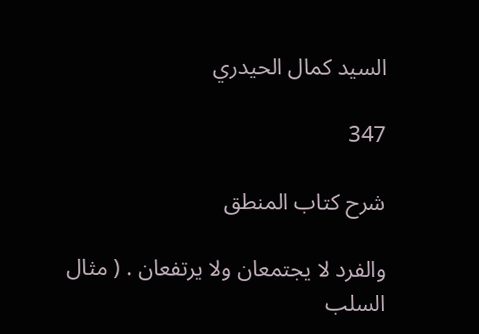السيد كمال الحيدري

347

شرح كتاب المنطق

والفرد لا يجتمعان ولا يرتفعان . ( مثال السلب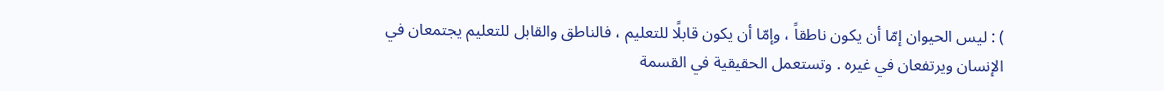) : ليس الحيوان إمّا أن يكون ناطقاً ، وإمّا أن يكون قابلًا للتعليم ، فالناطق والقابل للتعليم يجتمعان في الإنسان ويرتفعان في غيره . وتستعمل الحقيقية في القسمة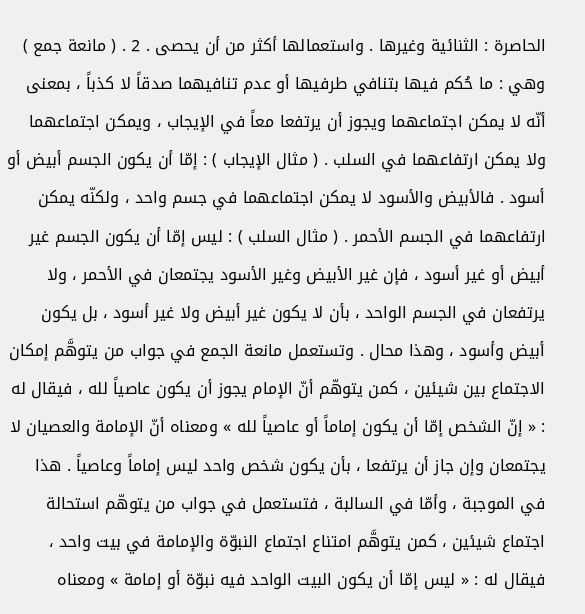الحاصرة : الثنائية وغيرها . واستعمالها أكثر من أن يحصى . 2 . ( مانعة جمع ) وهي : ما حُكم فيها بتنافي طرفيها أو عدم تنافيهما صدقاً لا كذباً ، بمعنى أنّه لا يمكن اجتماعهما ويجوز أن يرتفعا معاً في الإيجاب ، ويمكن اجتماعهما ولا يمكن ارتفاعهما في السلب . ( مثال الإيجاب ) : إمّا أن يكون الجسم أبيض أو أسود . فالأبيض والأسود لا يمكن اجتماعهما في جسم واحد ، ولكنّه يمكن ارتفاعهما في الجسم الأحمر . ( مثال السلب ) : ليس إمّا أن يكون الجسم غير أبيض أو غير أسود ، فإن غير الأبيض وغير الأسود يجتمعان في الأحمر ، ولا يرتفعان في الجسم الواحد ، بأن لا يكون غير أبيض ولا غير أسود ، بل يكون أبيض وأسود ، وهذا محال . وتستعمل مانعة الجمع في جواب من يتوهَّم إمكان الاجتماع بين شيئين ، كمن يتوهّم أنّ الإمام يجوز أن يكون عاصياً لله ، فيقال له : « إنّ الشخص إمّا أن يكون إماماً أو عاصياً لله » ومعناه أنّ الإمامة والعصيان لا يجتمعان وإن جاز أن يرتفعا ، بأن يكون شخص واحد ليس إماماً وعاصياً . هذا في الموجبة ، وأمّا في السالبة ، فتستعمل في جواب من يتوهّم استحالة اجتماع شيئين ، كمن يتوهَّم امتناع اجتماع النبوّة والإمامة في بيت واحد ، فيقال له : « ليس إمّا أن يكون البيت الواحد فيه نبوّة أو إمامة » ومعناه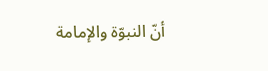أنّ النبوّة والإمامة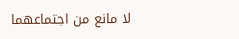لا مانع من اجتماعهما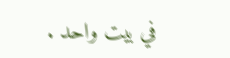في بيت واحد .